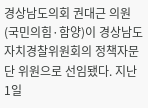경상남도의회 권대근 의원(국민의힘·함양)이 경상남도자치경찰위원회의 정책자문단 위원으로 선임됐다. 지난 1일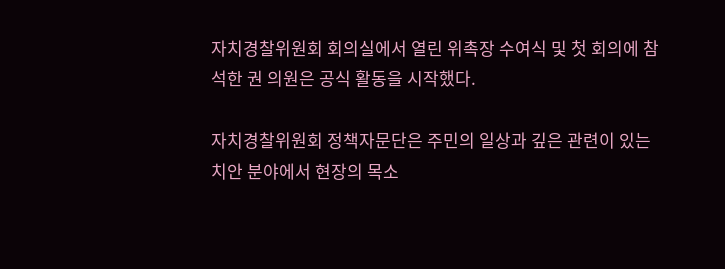자치경찰위원회 회의실에서 열린 위촉장 수여식 및 첫 회의에 참석한 권 의원은 공식 활동을 시작했다.

자치경찰위원회 정책자문단은 주민의 일상과 깊은 관련이 있는 치안 분야에서 현장의 목소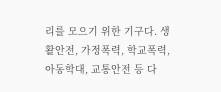리를 모으기 위한 기구다. 생활안전, 가정폭력, 학교폭력, 아동학대, 교통안전 등 다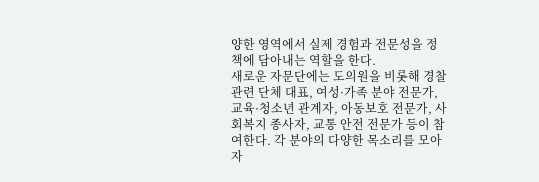양한 영역에서 실제 경험과 전문성을 정책에 담아내는 역할을 한다.
새로운 자문단에는 도의원을 비롯해 경찰 관련 단체 대표, 여성·가족 분야 전문가, 교육·청소년 관계자, 아동보호 전문가, 사회복지 종사자, 교통 안전 전문가 등이 참여한다. 각 분야의 다양한 목소리를 모아 자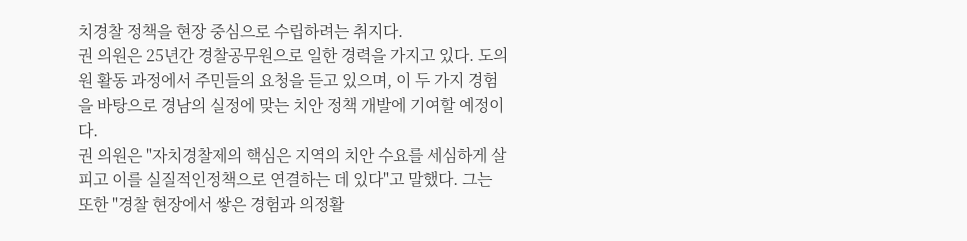치경찰 정책을 현장 중심으로 수립하려는 취지다.
권 의원은 25년간 경찰공무원으로 일한 경력을 가지고 있다. 도의원 활동 과정에서 주민들의 요청을 듣고 있으며, 이 두 가지 경험을 바탕으로 경남의 실정에 맞는 치안 정책 개발에 기여할 예정이다.
권 의원은 "자치경찰제의 핵심은 지역의 치안 수요를 세심하게 살피고 이를 실질적인정책으로 연결하는 데 있다"고 말했다. 그는 또한 "경찰 현장에서 쌓은 경험과 의정활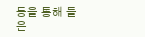동을 통해 들은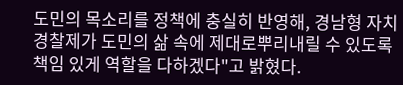도민의 목소리를 정책에 충실히 반영해, 경남형 자치경찰제가 도민의 삶 속에 제대로뿌리내릴 수 있도록 책임 있게 역할을 다하겠다"고 밝혔다.